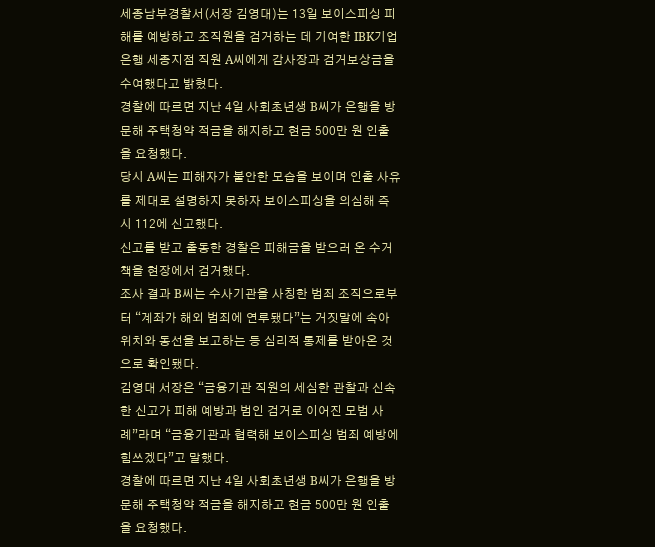세종남부경찰서(서장 김영대)는 13일 보이스피싱 피해를 예방하고 조직원을 검거하는 데 기여한 IBK기업은행 세종지점 직원 A씨에게 감사장과 검거보상금을 수여했다고 밝혔다.
경찰에 따르면 지난 4일 사회초년생 B씨가 은행을 방문해 주택청약 적금을 해지하고 현금 500만 원 인출을 요청했다.
당시 A씨는 피해자가 불안한 모습을 보이며 인출 사유를 제대로 설명하지 못하자 보이스피싱을 의심해 즉시 112에 신고했다.
신고를 받고 출동한 경찰은 피해금을 받으러 온 수거책을 현장에서 검거했다.
조사 결과 B씨는 수사기관을 사칭한 범죄 조직으로부터 “계좌가 해외 범죄에 연루됐다”는 거짓말에 속아 위치와 동선을 보고하는 등 심리적 통제를 받아온 것으로 확인됐다.
김영대 서장은 “금융기관 직원의 세심한 관찰과 신속한 신고가 피해 예방과 범인 검거로 이어진 모범 사례”라며 “금융기관과 협력해 보이스피싱 범죄 예방에 힘쓰겠다”고 말했다.
경찰에 따르면 지난 4일 사회초년생 B씨가 은행을 방문해 주택청약 적금을 해지하고 현금 500만 원 인출을 요청했다.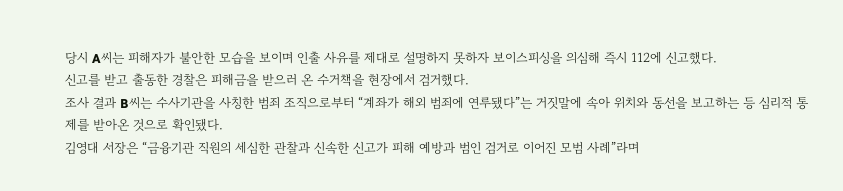당시 A씨는 피해자가 불안한 모습을 보이며 인출 사유를 제대로 설명하지 못하자 보이스피싱을 의심해 즉시 112에 신고했다.
신고를 받고 출동한 경찰은 피해금을 받으러 온 수거책을 현장에서 검거했다.
조사 결과 B씨는 수사기관을 사칭한 범죄 조직으로부터 “계좌가 해외 범죄에 연루됐다”는 거짓말에 속아 위치와 동선을 보고하는 등 심리적 통제를 받아온 것으로 확인됐다.
김영대 서장은 “금융기관 직원의 세심한 관찰과 신속한 신고가 피해 예방과 범인 검거로 이어진 모범 사례”라며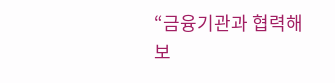“금융기관과 협력해 보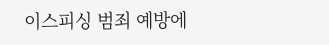이스피싱 범죄 예방에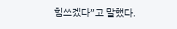힘쓰겠다”고 말했다.